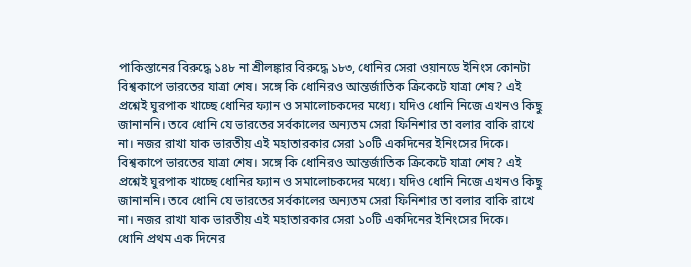পাকিস্তানের বিরুদ্ধে ১৪৮ না শ্রীলঙ্কার বিরুদ্ধে ১৮৩, ধোনির সেরা ওয়ানডে ইনিংস কোনটা
বিশ্বকাপে ভারতের যাত্রা শেষ। সঙ্গে কি ধোনিরও আন্তর্জাতিক ক্রিকেটে যাত্রা শেষ? এই প্রশ্নেই ঘুরপাক খাচ্ছে ধোনির ফ্যান ও সমালোচকদের মধ্যে। যদিও ধোনি নিজে এখনও কিছু জানাননি। তবে ধোনি যে ভারতের সর্বকালের অন্যতম সেরা ফিনিশার তা বলার বাকি রাখে না। নজর রাখা যাক ভারতীয় এই মহাতারকার সেরা ১০টি একদিনের ইনিংসের দিকে।
বিশ্বকাপে ভারতের যাত্রা শেষ। সঙ্গে কি ধোনিরও আন্তর্জাতিক ক্রিকেটে যাত্রা শেষ? এই প্রশ্নেই ঘুরপাক খাচ্ছে ধোনির ফ্যান ও সমালোচকদের মধ্যে। যদিও ধোনি নিজে এখনও কিছু জানাননি। তবে ধোনি যে ভারতের সর্বকালের অন্যতম সেরা ফিনিশার তা বলার বাকি রাখে না। নজর রাখা যাক ভারতীয় এই মহাতারকার সেরা ১০টি একদিনের ইনিংসের দিকে।
ধোনি প্রথম এক দিনের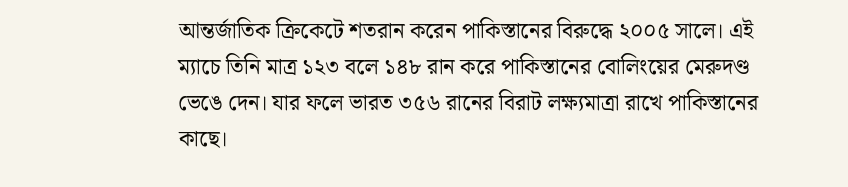আন্তর্জাতিক ক্রিকেটে শতরান করেন পাকিস্তানের বিরুদ্ধে ২০০৫ সালে। এই ম্যাচে তিনি মাত্র ১২৩ বলে ১৪৮ রান করে পাকিস্তানের বোলিংয়ের মেরুদণ্ড ভেঙে দেন। যার ফলে ভারত ৩৫৬ রানের বিরাট লক্ষ্যমাত্রা রাখে পাকিস্তানের কাছে।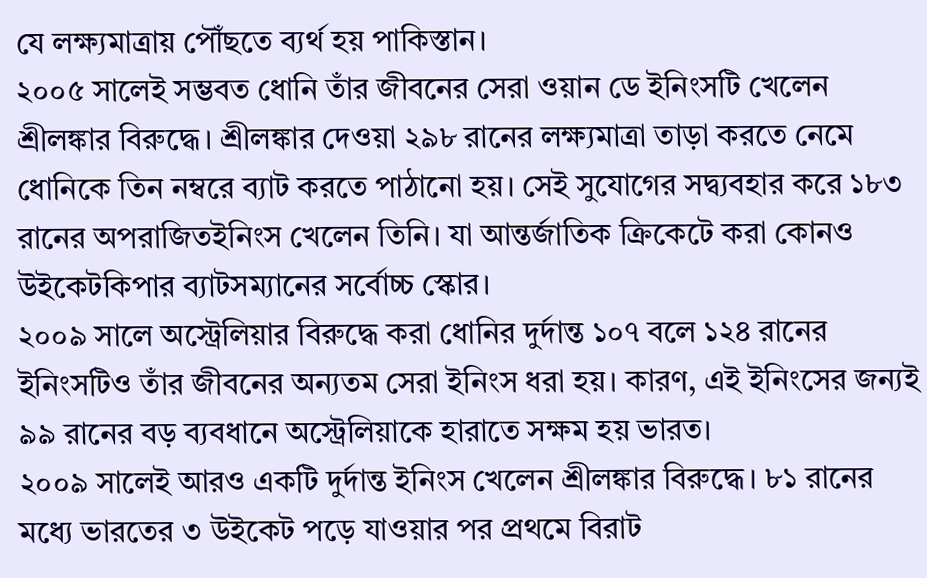যে লক্ষ্যমাত্রায় পৌঁছতে ব্যর্থ হয় পাকিস্তান।
২০০৫ সালেই সম্ভবত ধোনি তাঁর জীবনের সেরা ওয়ান ডে ইনিংসটি খেলেন শ্রীলঙ্কার বিরুদ্ধে। শ্রীলঙ্কার দেওয়া ২৯৮ রানের লক্ষ্যমাত্রা তাড়া করতে নেমে ধোনিকে তিন নম্বরে ব্যাট করতে পাঠানো হয়। সেই সুযোগের সদ্ব্যবহার করে ১৮৩ রানের অপরাজিতইনিংস খেলেন তিনি। যা আন্তর্জাতিক ক্রিকেটে করা কোনও উইকেটকিপার ব্যাটসম্যানের সর্বোচ্চ স্কোর।
২০০৯ সালে অস্ট্রেলিয়ার বিরুদ্ধে করা ধোনির দুর্দান্ত ১০৭ বলে ১২৪ রানের ইনিংসটিও তাঁর জীবনের অন্যতম সেরা ইনিংস ধরা হয়। কারণ, এই ইনিংসের জন্যই ৯৯ রানের বড় ব্যবধানে অস্ট্রেলিয়াকে হারাতে সক্ষম হয় ভারত।
২০০৯ সালেই আরও একটি দুর্দান্ত ইনিংস খেলেন শ্রীলঙ্কার বিরুদ্ধে। ৮১ রানের মধ্যে ভারতের ৩ উইকেট পড়ে যাওয়ার পর প্রথমে বিরাট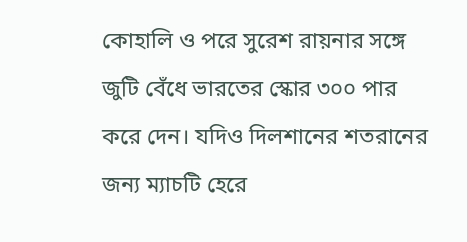কোহালি ও পরে সুরেশ রায়নার সঙ্গে জুটি বেঁধে ভারতের স্কোর ৩০০ পার করে দেন। যদিও দিলশানের শতরানের জন্য ম্যাচটি হেরে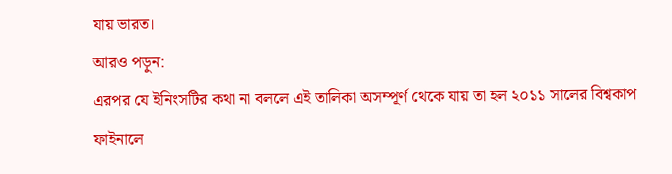যায় ভারত।
আরও পড়ুন:
এরপর যে ইনিংসটির কথা না বললে এই তালিকা অসম্পূর্ণ থেকে যায় তা হল ২০১১ সালের বিশ্বকাপ ফাইনালে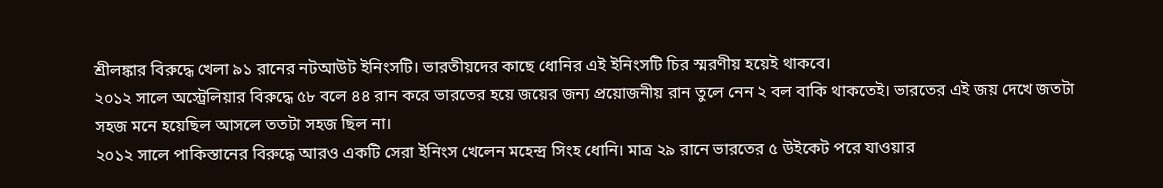শ্রীলঙ্কার বিরুদ্ধে খেলা ৯১ রানের নটআউট ইনিংসটি। ভারতীয়দের কাছে ধোনির এই ইনিংসটি চির স্মরণীয় হয়েই থাকবে।
২০১২ সালে অস্ট্রেলিয়ার বিরুদ্ধে ৫৮ বলে ৪৪ রান করে ভারতের হয়ে জয়ের জন্য প্রয়োজনীয় রান তুলে নেন ২ বল বাকি থাকতেই। ভারতের এই জয় দেখে জতটা সহজ মনে হয়েছিল আসলে ততটা সহজ ছিল না।
২০১২ সালে পাকিস্তানের বিরুদ্ধে আরও একটি সেরা ইনিংস খেলেন মহেন্দ্র সিংহ ধোনি। মাত্র ২৯ রানে ভারতের ৫ উইকেট পরে যাওয়ার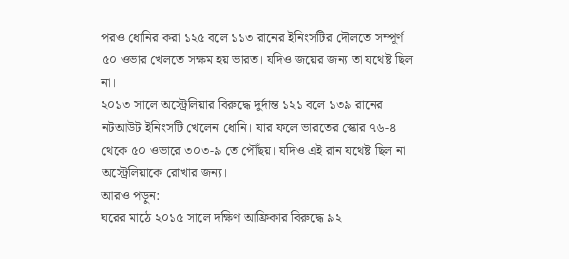পরও ধোনির করা ১২৫ বলে ১১৩ রানের ইনিংসটির দৌলতে সম্পূর্ণ ৫০ ওভার খেলতে সক্ষম হয় ভারত। যদিও জয়ের জন্য তা যথেষ্ট ছিল না।
২০১৩ সালে অস্ট্রেলিয়ার বিরুদ্ধে দুর্দান্ত ১২১ বলে ১৩৯ রানের নটআউট ইনিংসটি খেলেন ধোনি। যার ফলে ভারতের স্কোর ৭৬-৪ থেকে ৫০ ওভারে ৩০৩-৯ তে পৌঁছয়। যদিও এই রান যথেষ্ট ছিল না অস্ট্রেলিয়াকে রোখার জন্য।
আরও পড়ুন:
ঘরের মাঠে ২০১৫ সালে দক্ষিণ আফ্রিকার বিরুদ্ধে ৯২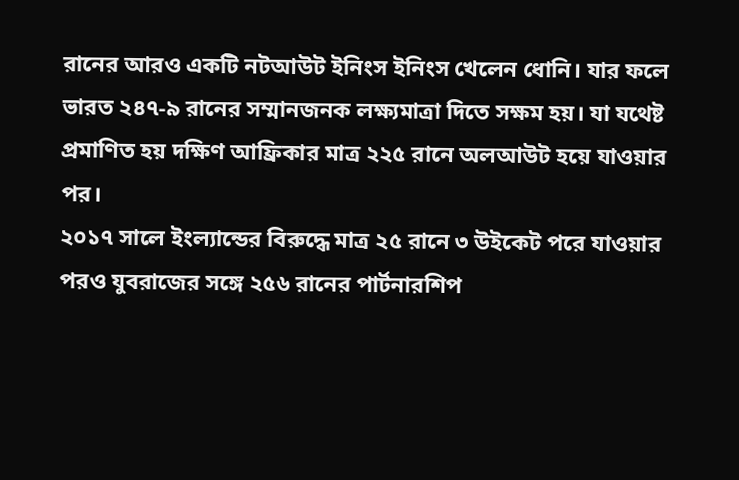রানের আরও একটি নটআউট ইনিংস ইনিংস খেলেন ধোনি। যার ফলে ভারত ২৪৭-৯ রানের সম্মানজনক লক্ষ্যমাত্রা দিতে সক্ষম হয়। যা যথেষ্ট প্রমাণিত হয় দক্ষিণ আফ্রিকার মাত্র ২২৫ রানে অলআউট হয়ে যাওয়ার পর।
২০১৭ সালে ইংল্যান্ডের বিরুদ্ধে মাত্র ২৫ রানে ৩ উইকেট পরে যাওয়ার পরও যুবরাজের সঙ্গে ২৫৬ রানের পার্টনারশিপ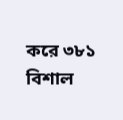করে ৩৮১ বিশাল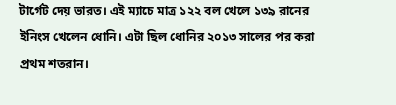টার্গেট দেয় ভারত। এই ম্যাচে মাত্র ১২২ বল খেলে ১৩৯ রানের ইনিংস খেলেন ধোনি। এটা ছিল ধোনির ২০১৩ সালের পর করা প্রথম শতরান।